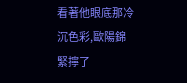看著他眼底那冷沉色彩,歐陽錦緊擰了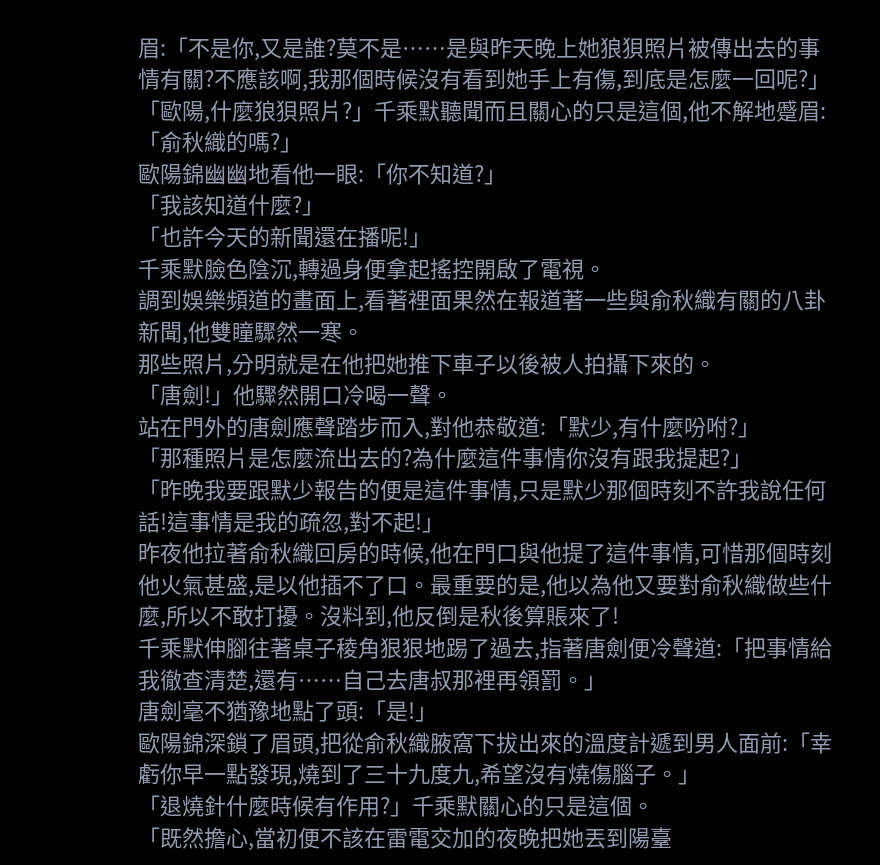眉:「不是你,又是誰?莫不是……是與昨天晚上她狼狽照片被傳出去的事情有關?不應該啊,我那個時候沒有看到她手上有傷,到底是怎麼一回呢?」
「歐陽,什麼狼狽照片?」千乘默聽聞而且關心的只是這個,他不解地蹙眉:「俞秋織的嗎?」
歐陽錦幽幽地看他一眼:「你不知道?」
「我該知道什麼?」
「也許今天的新聞還在播呢!」
千乘默臉色陰沉,轉過身便拿起搖控開啟了電視。
調到娛樂頻道的畫面上,看著裡面果然在報道著一些與俞秋織有關的八卦新聞,他雙瞳驟然一寒。
那些照片,分明就是在他把她推下車子以後被人拍攝下來的。
「唐劍!」他驟然開口冷喝一聲。
站在門外的唐劍應聲踏步而入,對他恭敬道:「默少,有什麼吩咐?」
「那種照片是怎麼流出去的?為什麼這件事情你沒有跟我提起?」
「昨晚我要跟默少報告的便是這件事情,只是默少那個時刻不許我說任何話!這事情是我的疏忽,對不起!」
昨夜他拉著俞秋織回房的時候,他在門口與他提了這件事情,可惜那個時刻他火氣甚盛,是以他插不了口。最重要的是,他以為他又要對俞秋織做些什麼,所以不敢打擾。沒料到,他反倒是秋後算賬來了!
千乘默伸腳往著桌子稜角狠狠地踢了過去,指著唐劍便冷聲道:「把事情給我徹查清楚,還有……自己去唐叔那裡再領罰。」
唐劍毫不猶豫地點了頭:「是!」
歐陽錦深鎖了眉頭,把從俞秋織腋窩下拔出來的溫度計遞到男人面前:「幸虧你早一點發現,燒到了三十九度九,希望沒有燒傷腦子。」
「退燒針什麼時候有作用?」千乘默關心的只是這個。
「既然擔心,當初便不該在雷電交加的夜晚把她丟到陽臺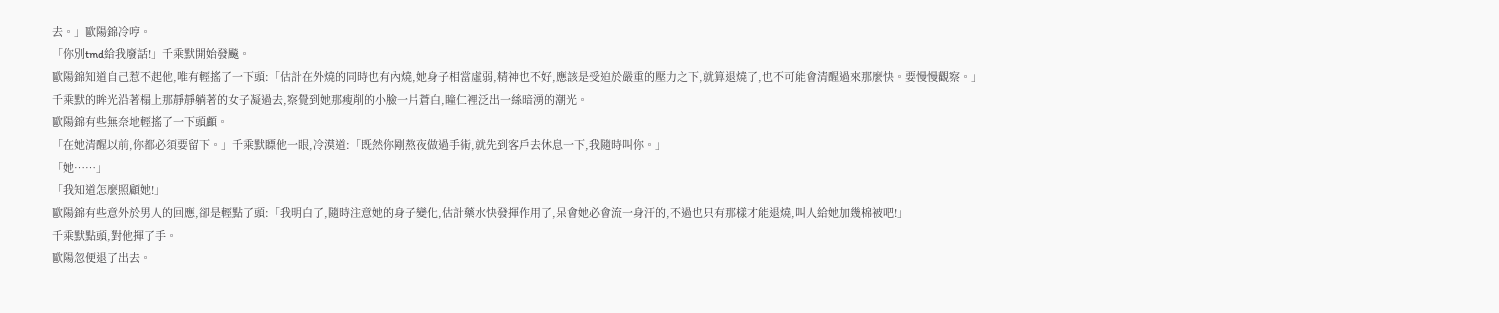去。」歐陽錦冷哼。
「你別tmd給我廢話!」千乘默開始發飈。
歐陽錦知道自己惹不起他,唯有輕搖了一下頭:「估計在外燒的同時也有內燒,她身子相當虛弱,精神也不好,應該是受迫於嚴重的壓力之下,就算退燒了,也不可能會清醒過來那麼快。要慢慢觀察。」
千乘默的眸光沿著榻上那靜靜躺著的女子凝過去,察覺到她那瘦削的小臉一片蒼白,瞳仁裡泛出一絲暗湧的潮光。
歐陽錦有些無奈地輕搖了一下頭顱。
「在她清醒以前,你都必須要留下。」千乘默瞟他一眼,冷漠道:「既然你剛熬夜做過手術,就先到客戶去休息一下,我隨時叫你。」
「她……」
「我知道怎麼照顧她!」
歐陽錦有些意外於男人的回應,卻是輕點了頭:「我明白了,隨時注意她的身子變化,估計藥水快發揮作用了,呆會她必會流一身汗的,不過也只有那樣才能退燒,叫人給她加幾棉被吧!」
千乘默點頭,對他揮了手。
歐陽忽便退了出去。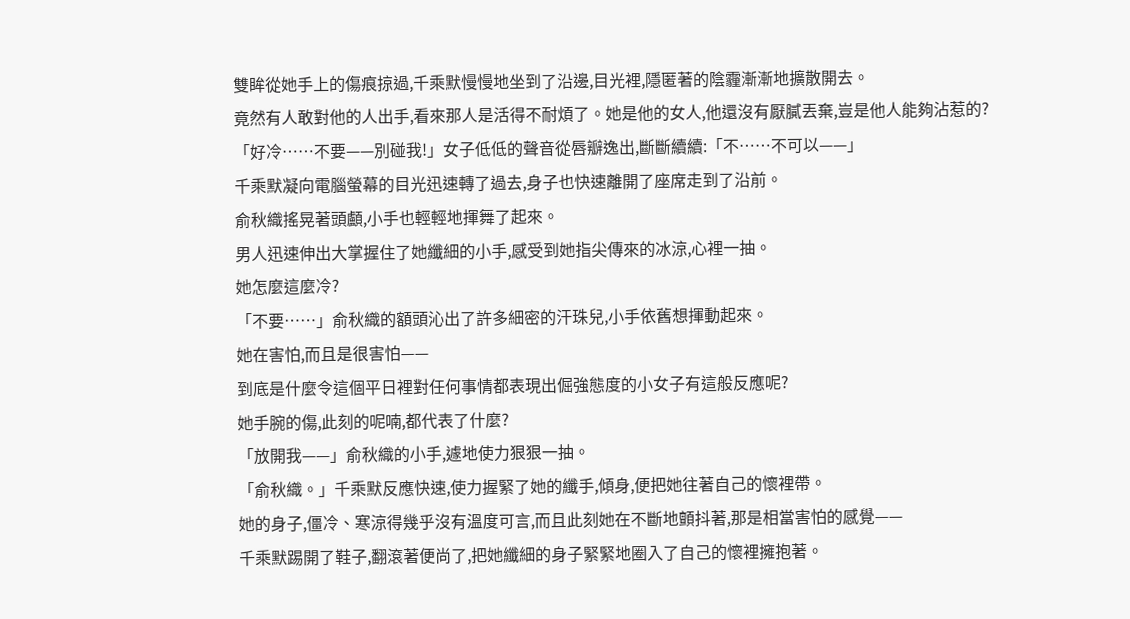雙眸從她手上的傷痕掠過,千乘默慢慢地坐到了沿邊,目光裡,隱匿著的陰霾漸漸地擴散開去。
竟然有人敢對他的人出手,看來那人是活得不耐煩了。她是他的女人,他還沒有厭膩丟棄,豈是他人能夠沾惹的?
「好冷……不要——別碰我!」女子低低的聲音從唇瓣逸出,斷斷續續:「不……不可以——」
千乘默凝向電腦螢幕的目光迅速轉了過去,身子也快速離開了座席走到了沿前。
俞秋織搖晃著頭顱,小手也輕輕地揮舞了起來。
男人迅速伸出大掌握住了她纖細的小手,感受到她指尖傳來的冰涼,心裡一抽。
她怎麼這麼冷?
「不要……」俞秋織的額頭沁出了許多細密的汗珠兒,小手依舊想揮動起來。
她在害怕,而且是很害怕——
到底是什麼令這個平日裡對任何事情都表現出倔強態度的小女子有這般反應呢?
她手腕的傷,此刻的呢喃,都代表了什麼?
「放開我——」俞秋織的小手,遽地使力狠狠一抽。
「俞秋織。」千乘默反應快速,使力握緊了她的纖手,傾身,便把她往著自己的懷裡帶。
她的身子,僵冷、寒涼得幾乎沒有溫度可言,而且此刻她在不斷地顫抖著,那是相當害怕的感覺——
千乘默踢開了鞋子,翻滾著便尚了,把她纖細的身子緊緊地圈入了自己的懷裡擁抱著。